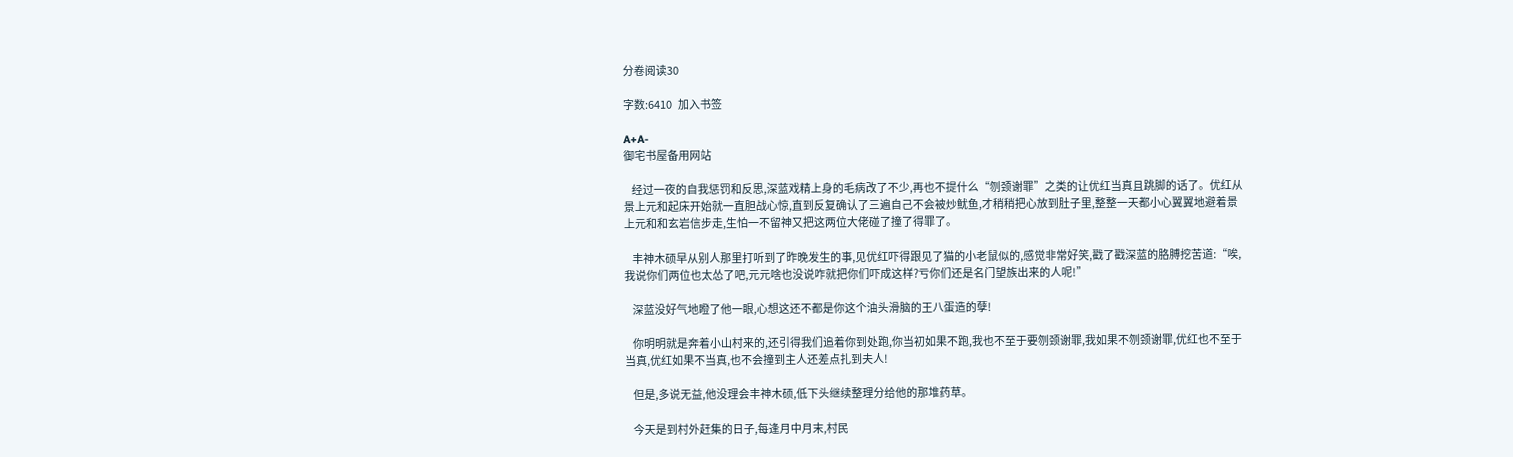分卷阅读30

字数:6410   加入书签

A+A-
御宅书屋备用网站

    经过一夜的自我惩罚和反思,深蓝戏精上身的毛病改了不少,再也不提什么“刎颈谢罪”之类的让优红当真且跳脚的话了。优红从景上元和起床开始就一直胆战心惊,直到反复确认了三遍自己不会被炒鱿鱼,才稍稍把心放到肚子里,整整一天都小心翼翼地避着景上元和和玄岩信步走,生怕一不留神又把这两位大佬碰了撞了得罪了。

    丰神木硕早从别人那里打听到了昨晚发生的事,见优红吓得跟见了猫的小老鼠似的,感觉非常好笑,戳了戳深蓝的胳膊挖苦道:“唉,我说你们两位也太怂了吧,元元啥也没说咋就把你们吓成这样?亏你们还是名门望族出来的人呢!”

    深蓝没好气地瞪了他一眼,心想这还不都是你这个油头滑脑的王八蛋造的孽!

    你明明就是奔着小山村来的,还引得我们追着你到处跑,你当初如果不跑,我也不至于要刎颈谢罪,我如果不刎颈谢罪,优红也不至于当真,优红如果不当真,也不会撞到主人还差点扎到夫人!

    但是,多说无益,他没理会丰神木硕,低下头继续整理分给他的那堆药草。

    今天是到村外赶集的日子,每逢月中月末,村民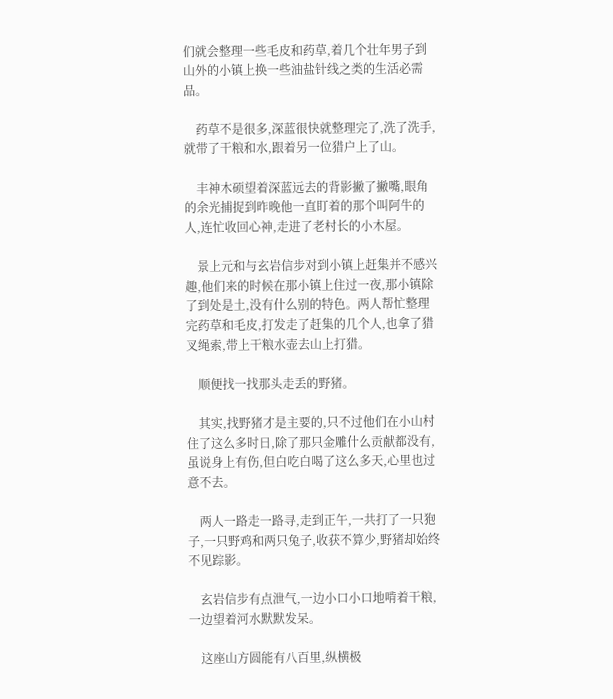们就会整理一些毛皮和药草,着几个壮年男子到山外的小镇上换一些油盐针线之类的生活必需品。

    药草不是很多,深蓝很快就整理完了,洗了洗手,就带了干粮和水,跟着另一位猎户上了山。

    丰神木硕望着深蓝远去的背影撇了撇嘴,眼角的余光捕捉到昨晚他一直盯着的那个叫阿牛的人,连忙收回心神,走进了老村长的小木屋。

    景上元和与玄岩信步对到小镇上赶集并不感兴趣,他们来的时候在那小镇上住过一夜,那小镇除了到处是土,没有什么别的特色。两人帮忙整理完药草和毛皮,打发走了赶集的几个人,也拿了猎叉绳索,带上干粮水壶去山上打猎。

    顺便找一找那头走丢的野猪。

    其实,找野猪才是主要的,只不过他们在小山村住了这么多时日,除了那只金雕什么贡献都没有,虽说身上有伤,但白吃白喝了这么多天,心里也过意不去。

    两人一路走一路寻,走到正午,一共打了一只狍子,一只野鸡和两只兔子,收获不算少,野猪却始终不见踪影。

    玄岩信步有点泄气,一边小口小口地啃着干粮,一边望着河水默默发呆。

    这座山方圆能有八百里,纵横极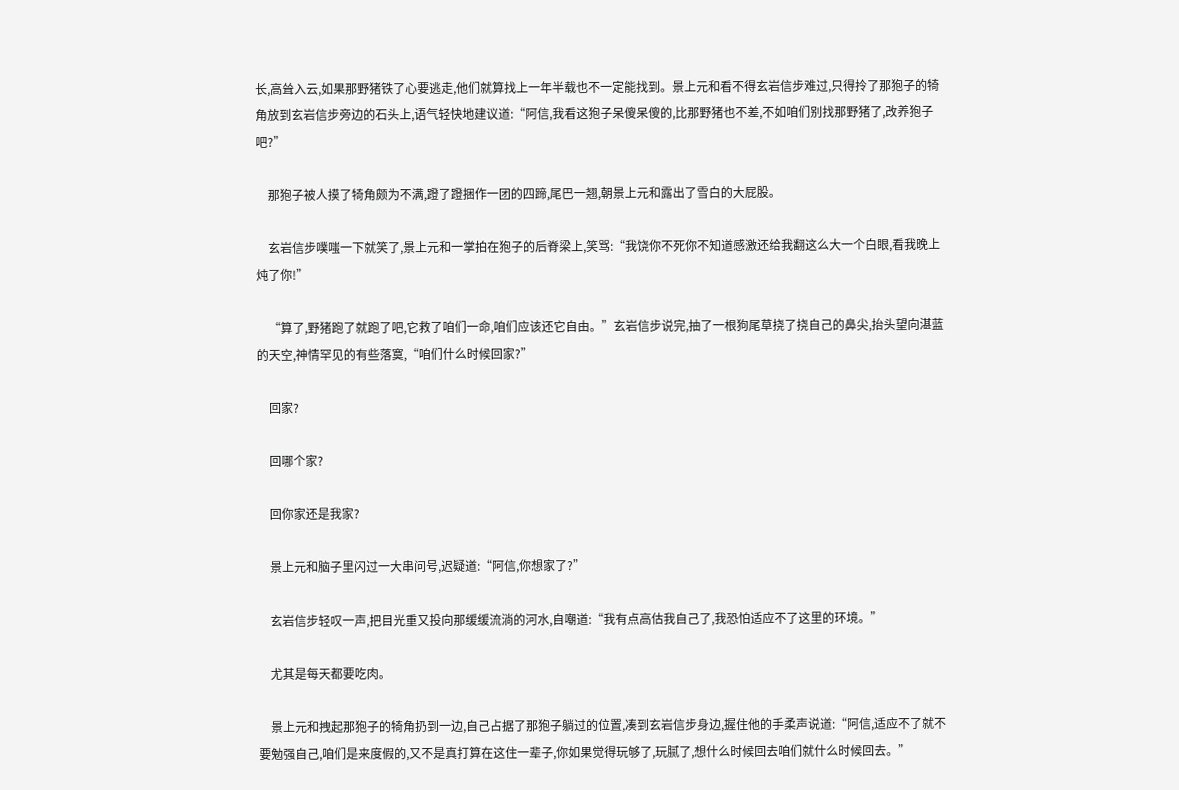长,高耸入云,如果那野猪铁了心要逃走,他们就算找上一年半载也不一定能找到。景上元和看不得玄岩信步难过,只得拎了那狍子的犄角放到玄岩信步旁边的石头上,语气轻快地建议道:“阿信,我看这狍子呆傻呆傻的,比那野猪也不差,不如咱们别找那野猪了,改养狍子吧?”

    那狍子被人摸了犄角颇为不满,蹬了蹬捆作一团的四蹄,尾巴一翘,朝景上元和露出了雪白的大屁股。

    玄岩信步噗嗤一下就笑了,景上元和一掌拍在狍子的后脊梁上,笑骂:“我饶你不死你不知道感激还给我翻这么大一个白眼,看我晚上炖了你!”

    “算了,野猪跑了就跑了吧,它救了咱们一命,咱们应该还它自由。”玄岩信步说完,抽了一根狗尾草挠了挠自己的鼻尖,抬头望向湛蓝的天空,神情罕见的有些落寞,“咱们什么时候回家?”

    回家?

    回哪个家?

    回你家还是我家?

    景上元和脑子里闪过一大串问号,迟疑道:“阿信,你想家了?”

    玄岩信步轻叹一声,把目光重又投向那缓缓流淌的河水,自嘲道:“我有点高估我自己了,我恐怕适应不了这里的环境。”

    尤其是每天都要吃肉。

    景上元和拽起那狍子的犄角扔到一边,自己占据了那狍子躺过的位置,凑到玄岩信步身边,握住他的手柔声说道:“阿信,适应不了就不要勉强自己,咱们是来度假的,又不是真打算在这住一辈子,你如果觉得玩够了,玩腻了,想什么时候回去咱们就什么时候回去。”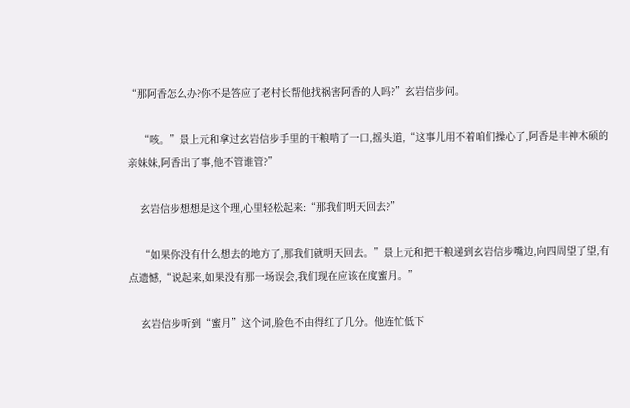“那阿香怎么办?你不是答应了老村长帮他找祸害阿香的人吗?”玄岩信步问。

    “咳。”景上元和拿过玄岩信步手里的干粮啃了一口,摇头道,“这事儿用不着咱们操心了,阿香是丰神木硕的亲妹妹,阿香出了事,他不管谁管?”

    玄岩信步想想是这个理,心里轻松起来:“那我们明天回去?”

    “如果你没有什么想去的地方了,那我们就明天回去。”景上元和把干粮递到玄岩信步嘴边,向四周望了望,有点遗憾,“说起来,如果没有那一场误会,我们现在应该在度蜜月。”

    玄岩信步听到“蜜月”这个词,脸色不由得红了几分。他连忙低下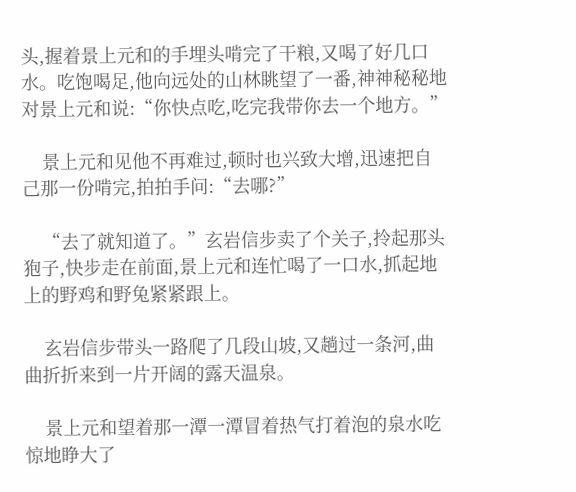头,握着景上元和的手埋头啃完了干粮,又喝了好几口水。吃饱喝足,他向远处的山林眺望了一番,神神秘秘地对景上元和说:“你快点吃,吃完我带你去一个地方。”

    景上元和见他不再难过,顿时也兴致大增,迅速把自己那一份啃完,拍拍手问:“去哪?”

    “去了就知道了。”玄岩信步卖了个关子,拎起那头狍子,快步走在前面,景上元和连忙喝了一口水,抓起地上的野鸡和野兔紧紧跟上。

    玄岩信步带头一路爬了几段山坡,又趟过一条河,曲曲折折来到一片开阔的露天温泉。

    景上元和望着那一潭一潭冒着热气打着泡的泉水吃惊地睁大了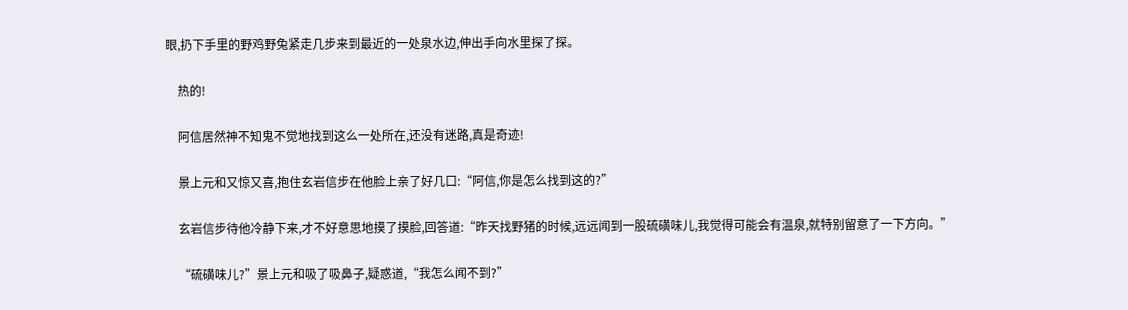眼,扔下手里的野鸡野兔紧走几步来到最近的一处泉水边,伸出手向水里探了探。

    热的!

    阿信居然神不知鬼不觉地找到这么一处所在,还没有迷路,真是奇迹!

    景上元和又惊又喜,抱住玄岩信步在他脸上亲了好几口:“阿信,你是怎么找到这的?”

    玄岩信步待他冷静下来,才不好意思地摸了摸脸,回答道:“昨天找野猪的时候,远远闻到一股硫磺味儿,我觉得可能会有温泉,就特别留意了一下方向。”

    “硫磺味儿?”景上元和吸了吸鼻子,疑惑道,“我怎么闻不到?”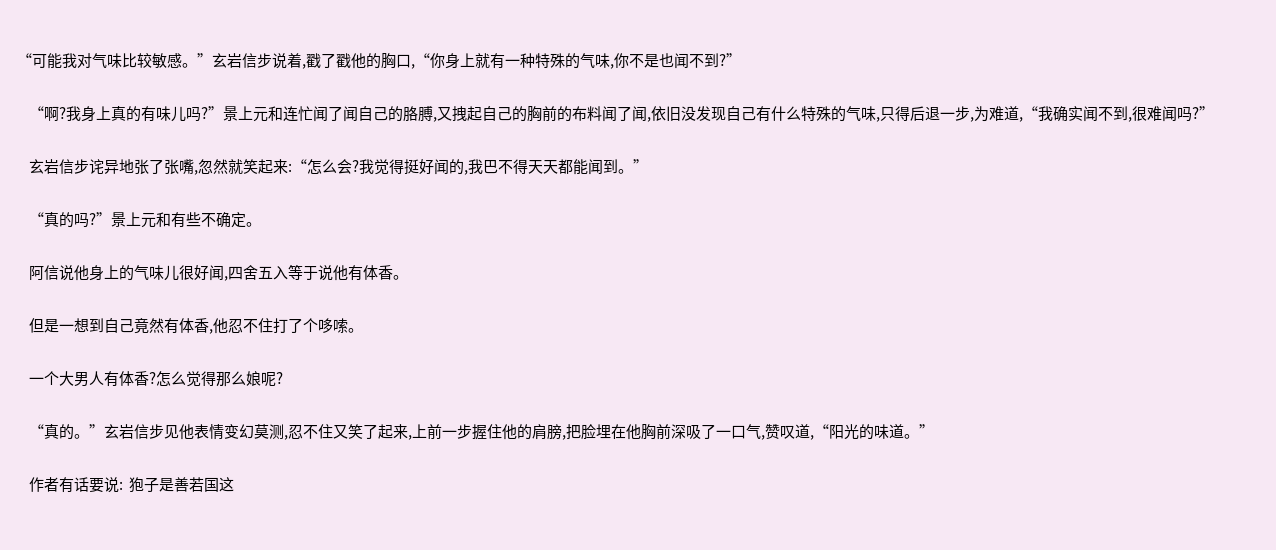“可能我对气味比较敏感。”玄岩信步说着,戳了戳他的胸口,“你身上就有一种特殊的气味,你不是也闻不到?”

    “啊?我身上真的有味儿吗?”景上元和连忙闻了闻自己的胳膊,又拽起自己的胸前的布料闻了闻,依旧没发现自己有什么特殊的气味,只得后退一步,为难道,“我确实闻不到,很难闻吗?”

    玄岩信步诧异地张了张嘴,忽然就笑起来:“怎么会?我觉得挺好闻的,我巴不得天天都能闻到。”

    “真的吗?”景上元和有些不确定。

    阿信说他身上的气味儿很好闻,四舍五入等于说他有体香。

    但是一想到自己竟然有体香,他忍不住打了个哆嗦。

    一个大男人有体香?怎么觉得那么娘呢?

    “真的。”玄岩信步见他表情变幻莫测,忍不住又笑了起来,上前一步握住他的肩膀,把脸埋在他胸前深吸了一口气,赞叹道,“阳光的味道。”

    作者有话要说:  狍子是善若国这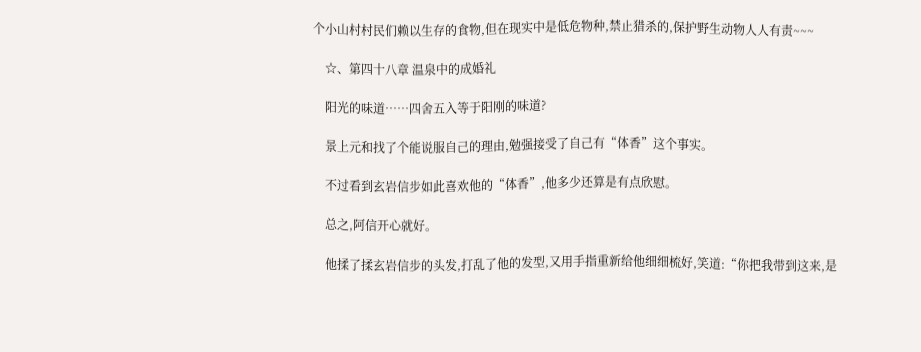个小山村村民们赖以生存的食物,但在现实中是低危物种,禁止猎杀的,保护野生动物人人有责~~~

    ☆、第四十八章 温泉中的成婚礼

    阳光的味道……四舍五入等于阳刚的味道?

    景上元和找了个能说服自己的理由,勉强接受了自己有“体香”这个事实。

    不过看到玄岩信步如此喜欢他的“体香”,他多少还算是有点欣慰。

    总之,阿信开心就好。

    他揉了揉玄岩信步的头发,打乱了他的发型,又用手指重新给他细细梳好,笑道:“你把我带到这来,是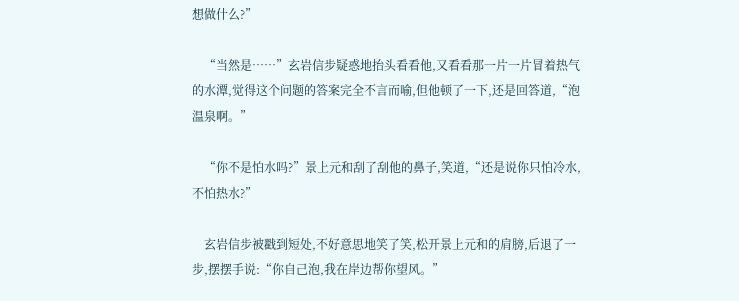想做什么?”

    “当然是……”玄岩信步疑惑地抬头看看他,又看看那一片一片冒着热气的水潭,觉得这个问题的答案完全不言而喻,但他顿了一下,还是回答道,“泡温泉啊。”

    “你不是怕水吗?”景上元和刮了刮他的鼻子,笑道,“还是说你只怕冷水,不怕热水?”

    玄岩信步被戳到短处,不好意思地笑了笑,松开景上元和的肩膀,后退了一步,摆摆手说:“你自己泡,我在岸边帮你望风。”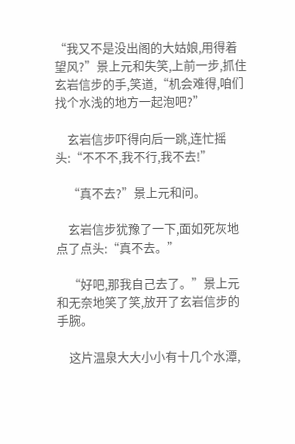“我又不是没出阁的大姑娘,用得着望风?”景上元和失笑,上前一步,抓住玄岩信步的手,笑道,“机会难得,咱们找个水浅的地方一起泡吧?”

    玄岩信步吓得向后一跳,连忙摇头:“不不不,我不行,我不去!”

    “真不去?”景上元和问。

    玄岩信步犹豫了一下,面如死灰地点了点头:“真不去。”

    “好吧,那我自己去了。”景上元和无奈地笑了笑,放开了玄岩信步的手腕。

    这片温泉大大小小有十几个水潭,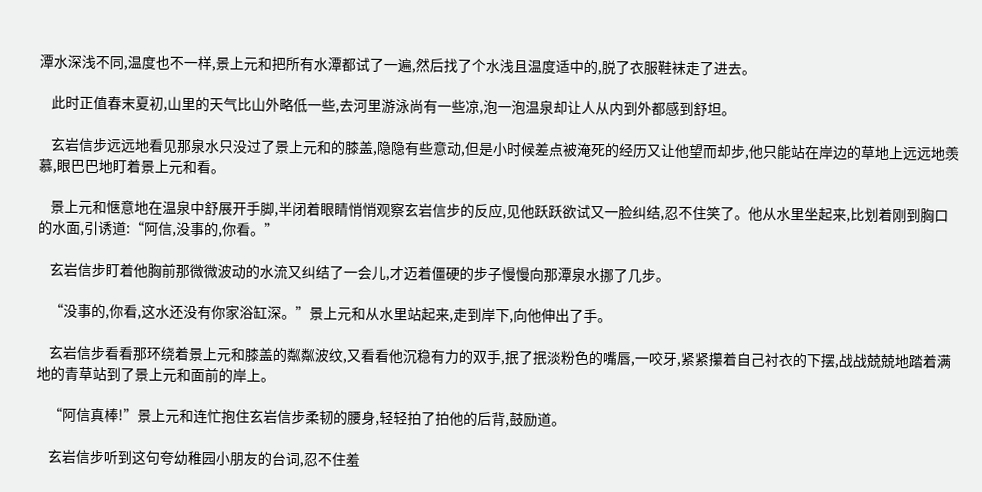潭水深浅不同,温度也不一样,景上元和把所有水潭都试了一遍,然后找了个水浅且温度适中的,脱了衣服鞋袜走了进去。

    此时正值春末夏初,山里的天气比山外略低一些,去河里游泳尚有一些凉,泡一泡温泉却让人从内到外都感到舒坦。

    玄岩信步远远地看见那泉水只没过了景上元和的膝盖,隐隐有些意动,但是小时候差点被淹死的经历又让他望而却步,他只能站在岸边的草地上远远地羡慕,眼巴巴地盯着景上元和看。

    景上元和惬意地在温泉中舒展开手脚,半闭着眼睛悄悄观察玄岩信步的反应,见他跃跃欲试又一脸纠结,忍不住笑了。他从水里坐起来,比划着刚到胸口的水面,引诱道:“阿信,没事的,你看。”

    玄岩信步盯着他胸前那微微波动的水流又纠结了一会儿,才迈着僵硬的步子慢慢向那潭泉水挪了几步。

    “没事的,你看,这水还没有你家浴缸深。”景上元和从水里站起来,走到岸下,向他伸出了手。

    玄岩信步看看那环绕着景上元和膝盖的粼粼波纹,又看看他沉稳有力的双手,抿了抿淡粉色的嘴唇,一咬牙,紧紧攥着自己衬衣的下摆,战战兢兢地踏着满地的青草站到了景上元和面前的岸上。

    “阿信真棒!”景上元和连忙抱住玄岩信步柔韧的腰身,轻轻拍了拍他的后背,鼓励道。

    玄岩信步听到这句夸幼稚园小朋友的台词,忍不住羞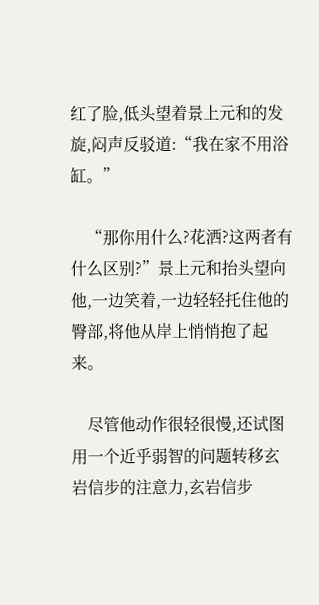红了脸,低头望着景上元和的发旋,闷声反驳道:“我在家不用浴缸。”

    “那你用什么?花洒?这两者有什么区别?”景上元和抬头望向他,一边笑着,一边轻轻托住他的臀部,将他从岸上悄悄抱了起来。

    尽管他动作很轻很慢,还试图用一个近乎弱智的问题转移玄岩信步的注意力,玄岩信步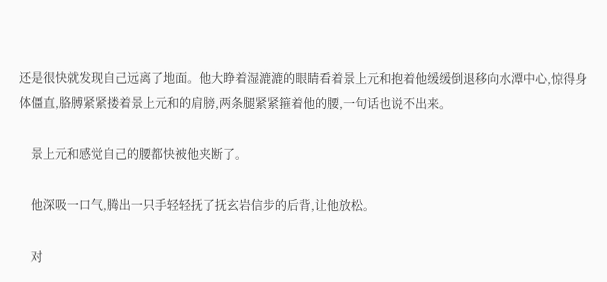还是很快就发现自己远离了地面。他大睁着湿漉漉的眼睛看着景上元和抱着他缓缓倒退移向水潭中心,惊得身体僵直,胳膊紧紧搂着景上元和的肩膀,两条腿紧紧箍着他的腰,一句话也说不出来。

    景上元和感觉自己的腰都快被他夹断了。

    他深吸一口气,腾出一只手轻轻抚了抚玄岩信步的后背,让他放松。

    对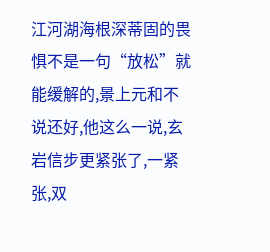江河湖海根深蒂固的畏惧不是一句“放松”就能缓解的,景上元和不说还好,他这么一说,玄岩信步更紧张了,一紧张,双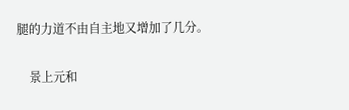腿的力道不由自主地又增加了几分。

    景上元和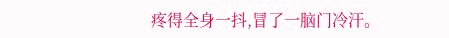疼得全身一抖,冒了一脑门冷汗。